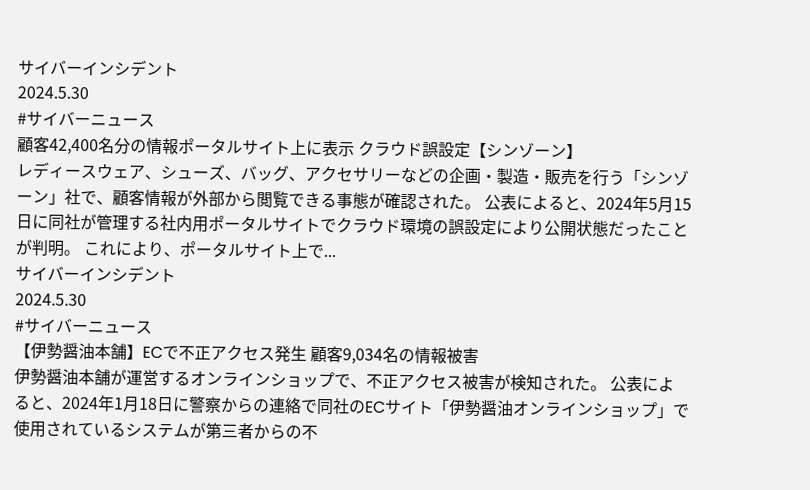サイバーインシデント
2024.5.30
#サイバーニュース
顧客42,400名分の情報ポータルサイト上に表示 クラウド誤設定【シンゾーン】
レディースウェア、シューズ、バッグ、アクセサリーなどの企画・製造・販売を行う「シンゾーン」社で、顧客情報が外部から閲覧できる事態が確認された。 公表によると、2024年5月15日に同社が管理する社内用ポータルサイトでクラウド環境の誤設定により公開状態だったことが判明。 これにより、ポータルサイト上で...
サイバーインシデント
2024.5.30
#サイバーニュース
【伊勢醤油本舗】ECで不正アクセス発生 顧客9,034名の情報被害
伊勢醤油本舗が運営するオンラインショップで、不正アクセス被害が検知された。 公表によると、2024年1月18日に警察からの連絡で同社のECサイト「伊勢醤油オンラインショップ」で使用されているシステムが第三者からの不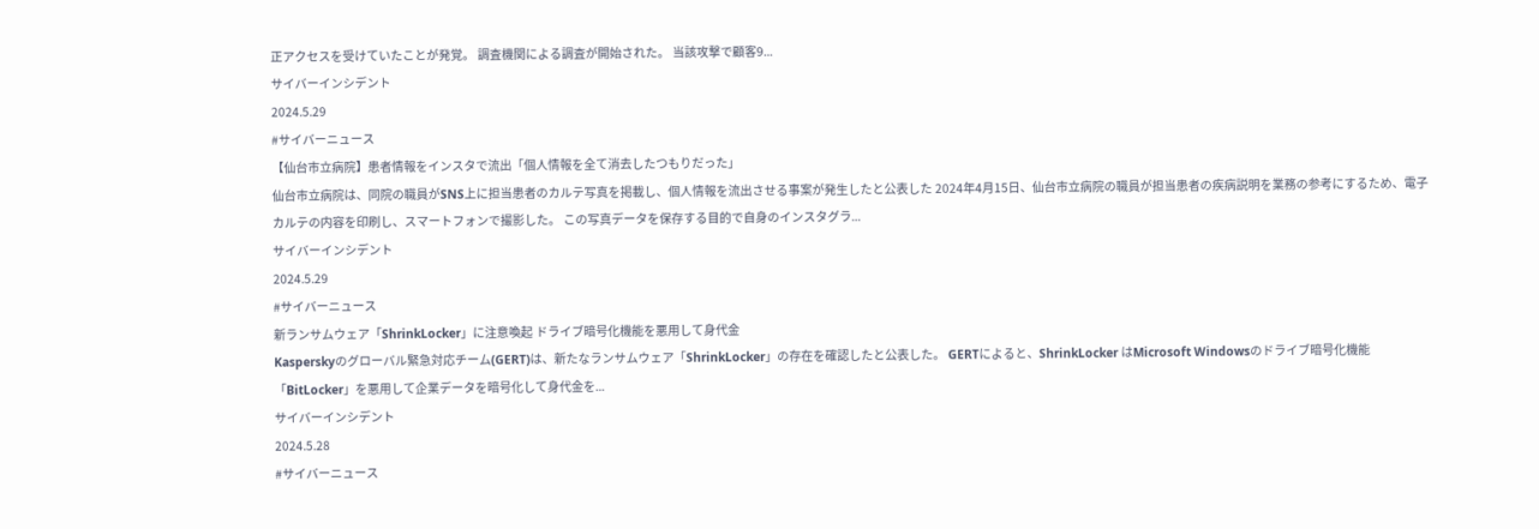正アクセスを受けていたことが発覚。 調査機関による調査が開始された。 当該攻撃で顧客9...
サイバーインシデント
2024.5.29
#サイバーニュース
【仙台市立病院】患者情報をインスタで流出「個人情報を全て消去したつもりだった」
仙台市立病院は、同院の職員がSNS上に担当患者のカルテ写真を掲載し、個人情報を流出させる事案が発生したと公表した 2024年4月15日、仙台市立病院の職員が担当患者の疾病説明を業務の参考にするため、電子カルテの内容を印刷し、スマートフォンで撮影した。 この写真データを保存する目的で自身のインスタグラ...
サイバーインシデント
2024.5.29
#サイバーニュース
新ランサムウェア「ShrinkLocker」に注意喚起 ドライブ暗号化機能を悪用して身代金
Kasperskyのグローバル緊急対応チーム(GERT)は、新たなランサムウェア「ShrinkLocker」の存在を確認したと公表した。 GERTによると、ShrinkLocker はMicrosoft Windowsのドライブ暗号化機能「BitLocker」を悪用して企業データを暗号化して身代金を...
サイバーインシデント
2024.5.28
#サイバーニュース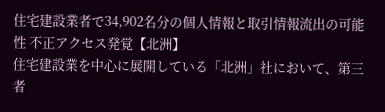住宅建設業者で34,902名分の個人情報と取引情報流出の可能性 不正アクセス発覚【北洲】
住宅建設業を中心に展開している「北洲」社において、第三者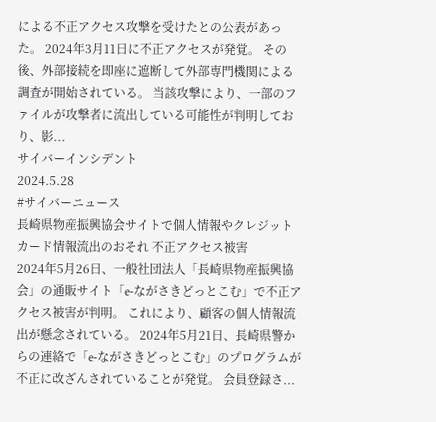による不正アクセス攻撃を受けたとの公表があった。 2024年3月11日に不正アクセスが発覚。 その後、外部接続を即座に遮断して外部専門機関による調査が開始されている。 当該攻撃により、一部のファイルが攻撃者に流出している可能性が判明しており、影...
サイバーインシデント
2024.5.28
#サイバーニュース
長崎県物産振興協会サイトで個人情報やクレジットカード情報流出のおそれ 不正アクセス被害
2024年5月26日、一般社団法人「長崎県物産振興協会」の通販サイト「e-ながさきどっとこむ」で不正アクセス被害が判明。 これにより、顧客の個人情報流出が懸念されている。 2024年5月21日、長崎県警からの連絡で「e-ながさきどっとこむ」のプログラムが不正に改ざんされていることが発覚。 会員登録さ...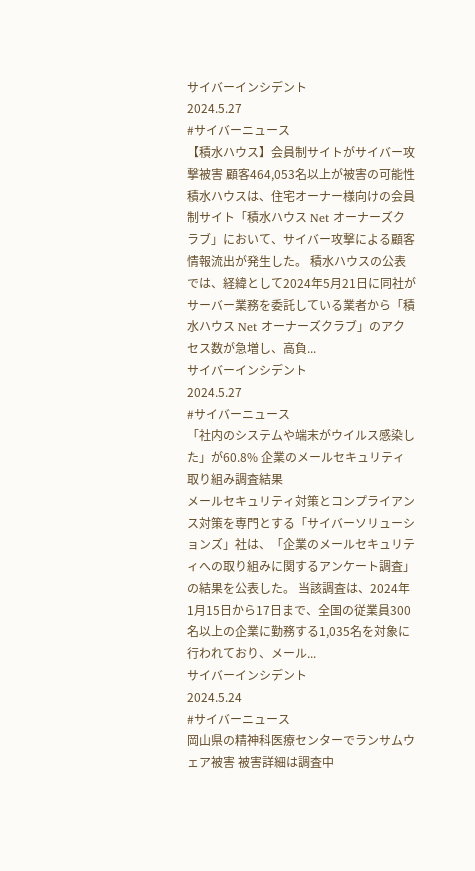サイバーインシデント
2024.5.27
#サイバーニュース
【積水ハウス】会員制サイトがサイバー攻撃被害 顧客464,053名以上が被害の可能性
積水ハウスは、住宅オーナー様向けの会員制サイト「積水ハウス Net オーナーズクラブ」において、サイバー攻撃による顧客情報流出が発生した。 積水ハウスの公表では、経緯として2024年5月21日に同社がサーバー業務を委託している業者から「積水ハウス Net オーナーズクラブ」のアクセス数が急増し、高負...
サイバーインシデント
2024.5.27
#サイバーニュース
「社内のシステムや端末がウイルス感染した」が60.8% 企業のメールセキュリティ取り組み調査結果
メールセキュリティ対策とコンプライアンス対策を専門とする「サイバーソリューションズ」社は、「企業のメールセキュリティへの取り組みに関するアンケート調査」の結果を公表した。 当該調査は、2024年1月15日から17日まで、全国の従業員300名以上の企業に勤務する1,035名を対象に行われており、メール...
サイバーインシデント
2024.5.24
#サイバーニュース
岡山県の精神科医療センターでランサムウェア被害 被害詳細は調査中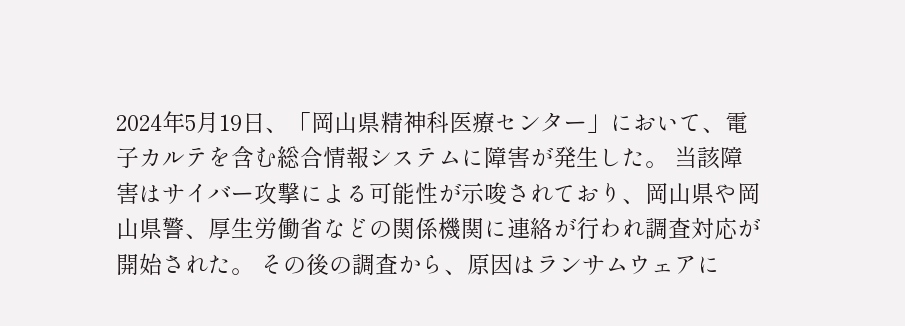2024年5月19日、「岡山県精神科医療センター」において、電子カルテを含む総合情報システムに障害が発生した。 当該障害はサイバー攻撃による可能性が示唆されており、岡山県や岡山県警、厚生労働省などの関係機関に連絡が行われ調査対応が開始された。 その後の調査から、原因はランサムウェアに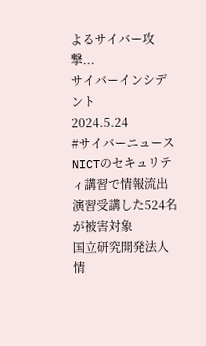よるサイバー攻撃...
サイバーインシデント
2024.5.24
#サイバーニュース
NICTのセキュリティ講習で情報流出 演習受講した524名が被害対象
国立研究開発法人情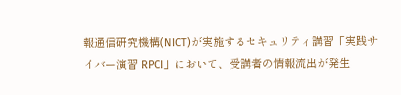報通信研究機構(NICT)が実施するセキュリティ講習「実践サイバー演習 RPCI」において、受講者の情報流出が発生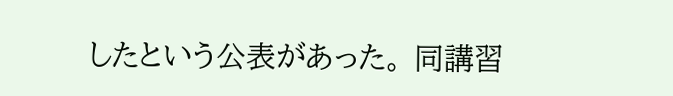したという公表があった。 同講習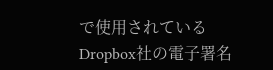で使用されているDropbox社の電子署名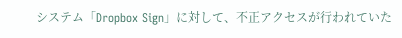システム「Dropbox Sign」に対して、不正アクセスが行われていた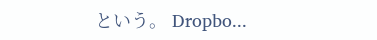という。 Dropbo...